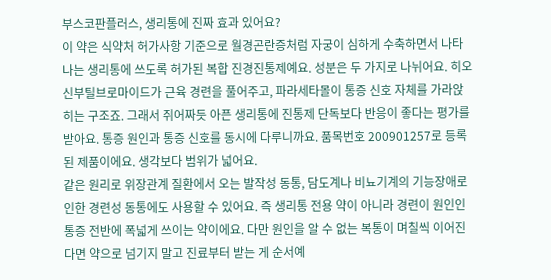부스코판플러스, 생리통에 진짜 효과 있어요?
이 약은 식약처 허가사항 기준으로 월경곤란증처럼 자궁이 심하게 수축하면서 나타나는 생리통에 쓰도록 허가된 복합 진경진통제예요. 성분은 두 가지로 나뉘어요. 히오신부틸브로마이드가 근육 경련을 풀어주고, 파라세타몰이 통증 신호 자체를 가라앉히는 구조죠. 그래서 쥐어짜듯 아픈 생리통에 진통제 단독보다 반응이 좋다는 평가를 받아요. 통증 원인과 통증 신호를 동시에 다루니까요. 품목번호 200901257로 등록된 제품이에요. 생각보다 범위가 넓어요.
같은 원리로 위장관계 질환에서 오는 발작성 동통, 담도계나 비뇨기계의 기능장애로 인한 경련성 동통에도 사용할 수 있어요. 즉 생리통 전용 약이 아니라 경련이 원인인 통증 전반에 폭넓게 쓰이는 약이에요. 다만 원인을 알 수 없는 복통이 며칠씩 이어진다면 약으로 넘기지 말고 진료부터 받는 게 순서예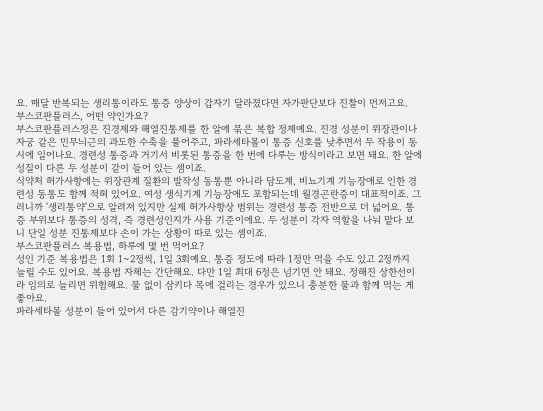요. 매달 반복되는 생리통이라도 통증 양상이 갑자기 달라졌다면 자가판단보다 진찰이 먼저고요.
부스코판플러스, 어떤 약인가요?
부스코판플러스정은 진경제와 해열진통제를 한 알에 묶은 복합 정제예요. 진경 성분이 위장관이나 자궁 같은 민무늬근의 과도한 수축을 풀어주고, 파라세타몰이 통증 신호를 낮추면서 두 작용이 동시에 일어나요. 경련성 통증과 거기서 비롯된 통증을 한 번에 다루는 방식이라고 보면 돼요. 한 알에 성질이 다른 두 성분이 같이 들어 있는 셈이죠.
식약처 허가사항에는 위장관계 질환의 발작성 동통뿐 아니라 담도계, 비뇨기계 기능장애로 인한 경련성 동통도 함께 적혀 있어요. 여성 생식기계 기능장애도 포함되는데 월경곤란증이 대표적이죠. 그러니까 '생리통약'으로 알려져 있지만 실제 허가사항상 범위는 경련성 통증 전반으로 더 넓어요. 통증 부위보다 통증의 성격, 즉 경련성인지가 사용 기준이에요. 두 성분이 각자 역할을 나눠 맡다 보니 단일 성분 진통제보다 손이 가는 상황이 따로 있는 셈이죠.
부스코판플러스 복용법, 하루에 몇 번 먹어요?
성인 기준 복용법은 1회 1~2정씩, 1일 3회예요. 통증 정도에 따라 1정만 먹을 수도 있고 2정까지 늘릴 수도 있어요. 복용법 자체는 간단해요. 다만 1일 최대 6정은 넘기면 안 돼요. 정해진 상한선이라 임의로 늘리면 위험해요. 물 없이 삼키다 목에 걸리는 경우가 있으니 충분한 물과 함께 먹는 게 좋아요.
파라세타몰 성분이 들어 있어서 다른 감기약이나 해열진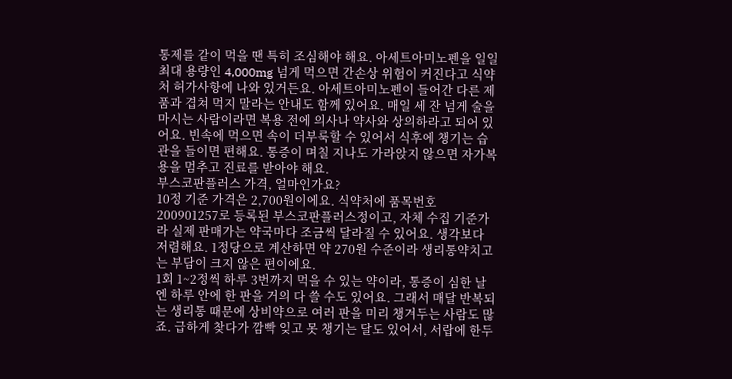통제를 같이 먹을 땐 특히 조심해야 해요. 아세트아미노펜을 일일 최대 용량인 4,000mg 넘게 먹으면 간손상 위험이 커진다고 식약처 허가사항에 나와 있거든요. 아세트아미노펜이 들어간 다른 제품과 겹쳐 먹지 말라는 안내도 함께 있어요. 매일 세 잔 넘게 술을 마시는 사람이라면 복용 전에 의사나 약사와 상의하라고 되어 있어요. 빈속에 먹으면 속이 더부룩할 수 있어서 식후에 챙기는 습관을 들이면 편해요. 통증이 며칠 지나도 가라앉지 않으면 자가복용을 멈추고 진료를 받아야 해요.
부스코판플러스 가격, 얼마인가요?
10정 기준 가격은 2,700원이에요. 식약처에 품목번호 200901257로 등록된 부스코판플러스정이고, 자체 수집 기준가라 실제 판매가는 약국마다 조금씩 달라질 수 있어요. 생각보다 저렴해요. 1정당으로 계산하면 약 270원 수준이라 생리통약치고는 부담이 크지 않은 편이에요.
1회 1~2정씩 하루 3번까지 먹을 수 있는 약이라, 통증이 심한 날엔 하루 안에 한 판을 거의 다 쓸 수도 있어요. 그래서 매달 반복되는 생리통 때문에 상비약으로 여러 판을 미리 챙겨두는 사람도 많죠. 급하게 찾다가 깜빡 잊고 못 챙기는 달도 있어서, 서랍에 한두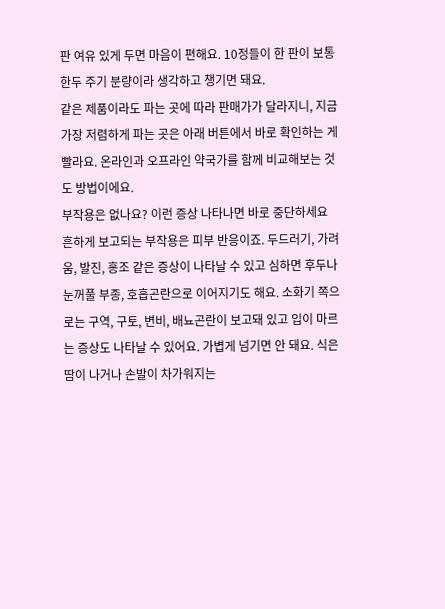판 여유 있게 두면 마음이 편해요. 10정들이 한 판이 보통 한두 주기 분량이라 생각하고 챙기면 돼요.
같은 제품이라도 파는 곳에 따라 판매가가 달라지니, 지금 가장 저렴하게 파는 곳은 아래 버튼에서 바로 확인하는 게 빨라요. 온라인과 오프라인 약국가를 함께 비교해보는 것도 방법이에요.
부작용은 없나요? 이런 증상 나타나면 바로 중단하세요
흔하게 보고되는 부작용은 피부 반응이죠. 두드러기, 가려움, 발진, 홍조 같은 증상이 나타날 수 있고 심하면 후두나 눈꺼풀 부종, 호흡곤란으로 이어지기도 해요. 소화기 쪽으로는 구역, 구토, 변비, 배뇨곤란이 보고돼 있고 입이 마르는 증상도 나타날 수 있어요. 가볍게 넘기면 안 돼요. 식은땀이 나거나 손발이 차가워지는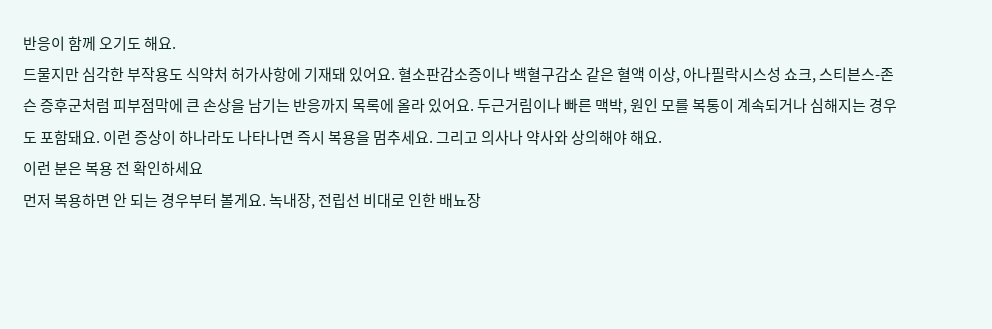반응이 함께 오기도 해요.
드물지만 심각한 부작용도 식약처 허가사항에 기재돼 있어요. 혈소판감소증이나 백혈구감소 같은 혈액 이상, 아나필락시스성 쇼크, 스티븐스-존슨 증후군처럼 피부점막에 큰 손상을 남기는 반응까지 목록에 올라 있어요. 두근거림이나 빠른 맥박, 원인 모를 복통이 계속되거나 심해지는 경우도 포함돼요. 이런 증상이 하나라도 나타나면 즉시 복용을 멈추세요. 그리고 의사나 약사와 상의해야 해요.
이런 분은 복용 전 확인하세요
먼저 복용하면 안 되는 경우부터 볼게요. 녹내장, 전립선 비대로 인한 배뇨장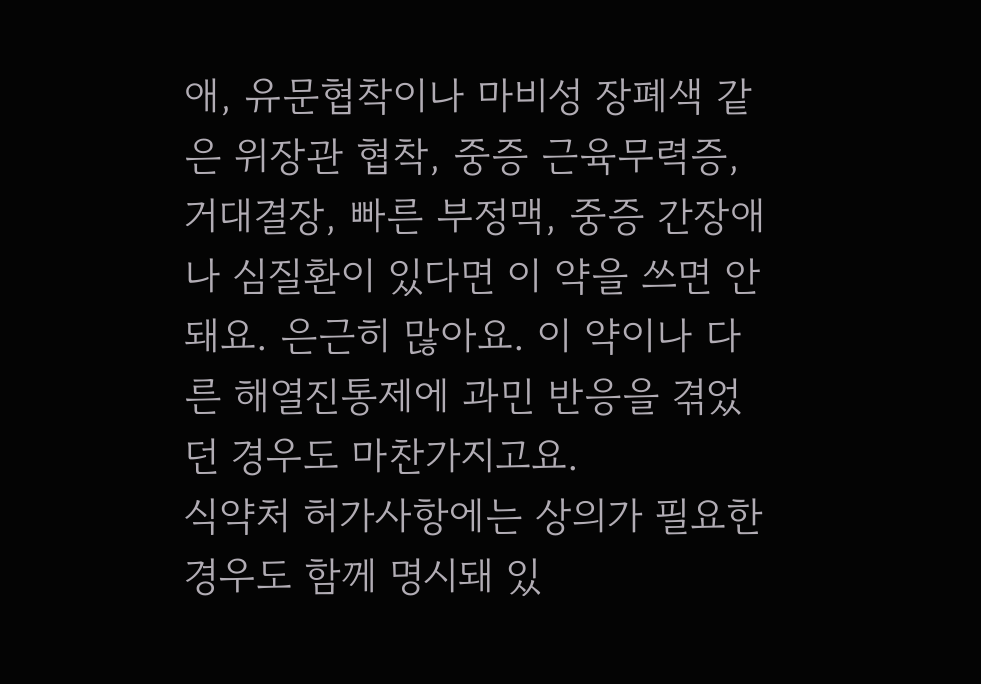애, 유문협착이나 마비성 장폐색 같은 위장관 협착, 중증 근육무력증, 거대결장, 빠른 부정맥, 중증 간장애나 심질환이 있다면 이 약을 쓰면 안 돼요. 은근히 많아요. 이 약이나 다른 해열진통제에 과민 반응을 겪었던 경우도 마찬가지고요.
식약처 허가사항에는 상의가 필요한 경우도 함께 명시돼 있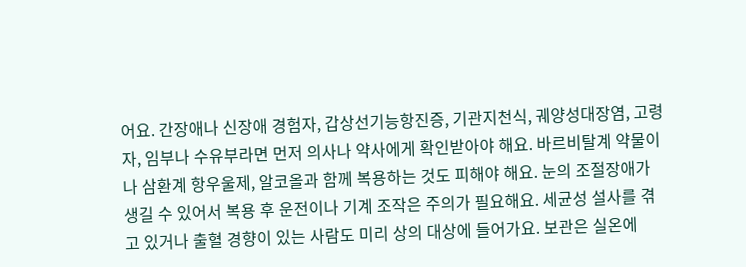어요. 간장애나 신장애 경험자, 갑상선기능항진증, 기관지천식, 궤양성대장염, 고령자, 임부나 수유부라면 먼저 의사나 약사에게 확인받아야 해요. 바르비탈계 약물이나 삼환계 항우울제, 알코올과 함께 복용하는 것도 피해야 해요. 눈의 조절장애가 생길 수 있어서 복용 후 운전이나 기계 조작은 주의가 필요해요. 세균성 설사를 겪고 있거나 출혈 경향이 있는 사람도 미리 상의 대상에 들어가요. 보관은 실온에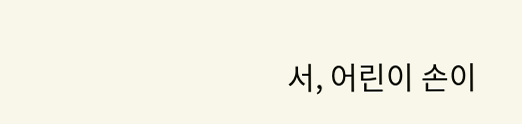서, 어린이 손이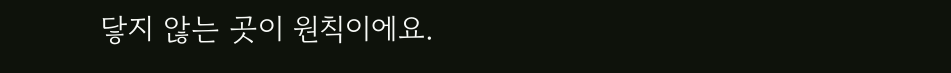닿지 않는 곳이 원칙이에요.